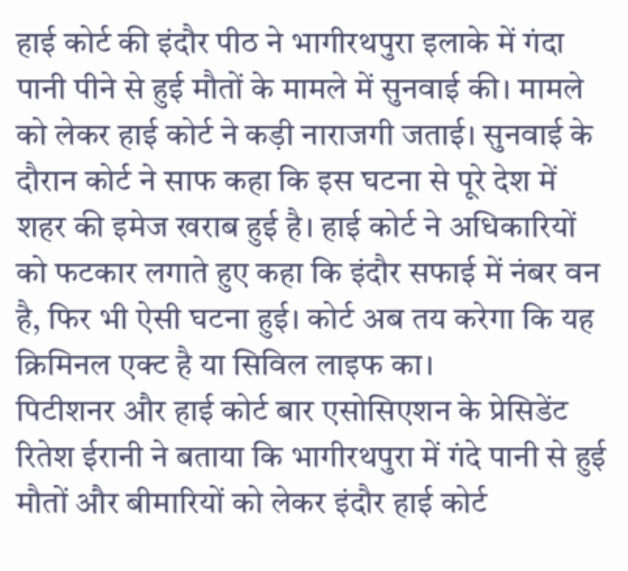हाई कोर्ट की इंदौर पीठ ने भागीरथपुरा इलाके में गंदा पानी पीने से हुई मौतों के मामले में सुनवाई की। मामले को लेकर हाई कोर्ट ने कड़ी नाराजगी जताई। सुनवाई के दौरान कोर्ट ने साफ कहा कि इस घटना से पूरे देश में शहर की इमेज खराब हुई है। हाई कोर्ट ने अधिकारियों को फटकार लगाते हुए कहा कि इंदौर सफाई में नंबर वन है, फिर भी ऐसी घटना हुई। कोर्ट अब तय करेगा कि यह क्रिमिनल एक्ट है या सिविल लाइफ का।
पिटीशनर और हाई कोर्ट बार एसोसिएशन के प्रेसिडेंट रितेश ईरानी ने बताया कि भागीरथपुरा में गंदे पानी से हुई मौतों और बीमारियों को लेकर इंदौर हाई कोर्ट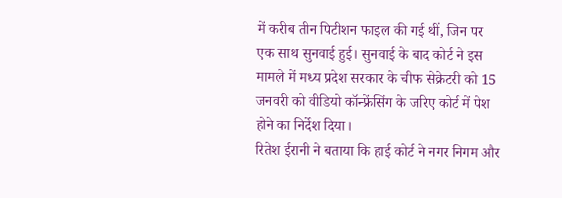में करीब तीन पिटीशन फाइल की गई थीं, जिन पर एक साथ सुनवाई हुई। सुनवाई के बाद कोर्ट ने इस मामले में मध्य प्रदेश सरकार के चीफ सेक्रेटरी को 15 जनवरी को वीडियो कॉन्फ्रेंसिंग के जरिए कोर्ट में पेश होने का निर्देश दिया।
रितेश ईरानी ने बताया कि हाई कोर्ट ने नगर निगम और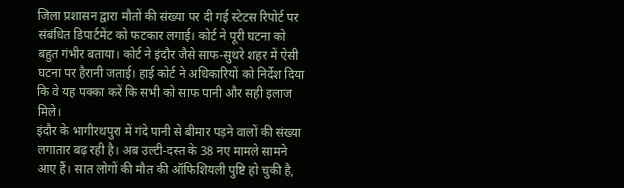जिला प्रशासन द्वारा मौतों की संख्या पर दी गई स्टेटस रिपोर्ट पर संबंधित डिपार्टमेंट को फटकार लगाई। कोर्ट ने पूरी घटना को बहुत गंभीर बताया। कोर्ट ने इंदौर जैसे साफ-सुथरे शहर में ऐसी घटना पर हैरानी जताई। हाई कोर्ट ने अधिकारियों को निर्देश दिया कि वे यह पक्का करें कि सभी को साफ पानी और सही इलाज मिले।
इंदौर के भागीरथपुरा में गंदे पानी से बीमार पड़ने वालों की संख्या लगातार बढ़ रही है। अब उल्टी-दस्त के 38 नए मामले सामने आए हैं। सात लोगों की मौत की ऑफिशियली पुष्टि हो चुकी है,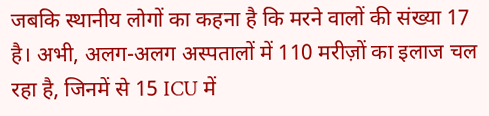जबकि स्थानीय लोगों का कहना है कि मरने वालों की संख्या 17 है। अभी, अलग-अलग अस्पतालों में 110 मरीज़ों का इलाज चल रहा है, जिनमें से 15 ICU में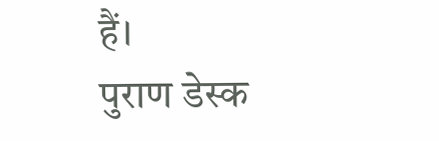हैं।
पुराण डेस्क